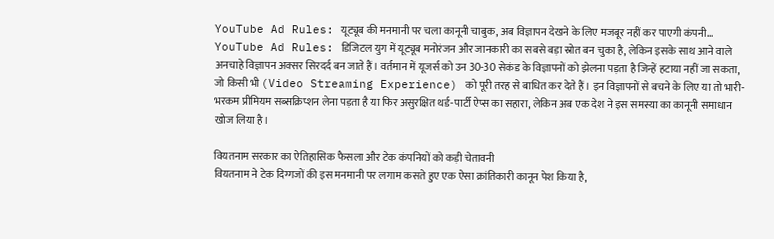YouTube Ad Rules: यूट्यूब की मनमानी पर चला कानूनी चाबुक, अब विज्ञापन देखने के लिए मजबूर नहीं कर पाएगी कंपनी…
YouTube Ad Rules: डिजिटल युग में यूट्यूब मनोरंजन और जानकारी का सबसे बड़ा स्रोत बन चुका है, लेकिन इसके साथ आने वाले अनचाहे विज्ञापन अक्सर सिरदर्द बन जाते हैं। वर्तमान में यूजर्स को उन 30-30 सेकंड के विज्ञापनों को झेलना पड़ता है जिन्हें हटाया नहीं जा सकता, जो किसी भी (Video Streaming Experience) को पूरी तरह से बाधित कर देते हैं। इन विज्ञापनों से बचने के लिए या तो भारी-भरकम प्रीमियम सब्सक्रिप्शन लेना पड़ता है या फिर असुरक्षित थर्ड-पार्टी ऐप्स का सहारा, लेकिन अब एक देश ने इस समस्या का कानूनी समाधान खोज लिया है।

वियतनाम सरकार का ऐतिहासिक फैसला और टेक कंपनियों को कड़ी चेतावनी
वियतनाम ने टेक दिग्गजों की इस मनमानी पर लगाम कसते हुए एक ऐसा क्रांतिकारी कानून पेश किया है,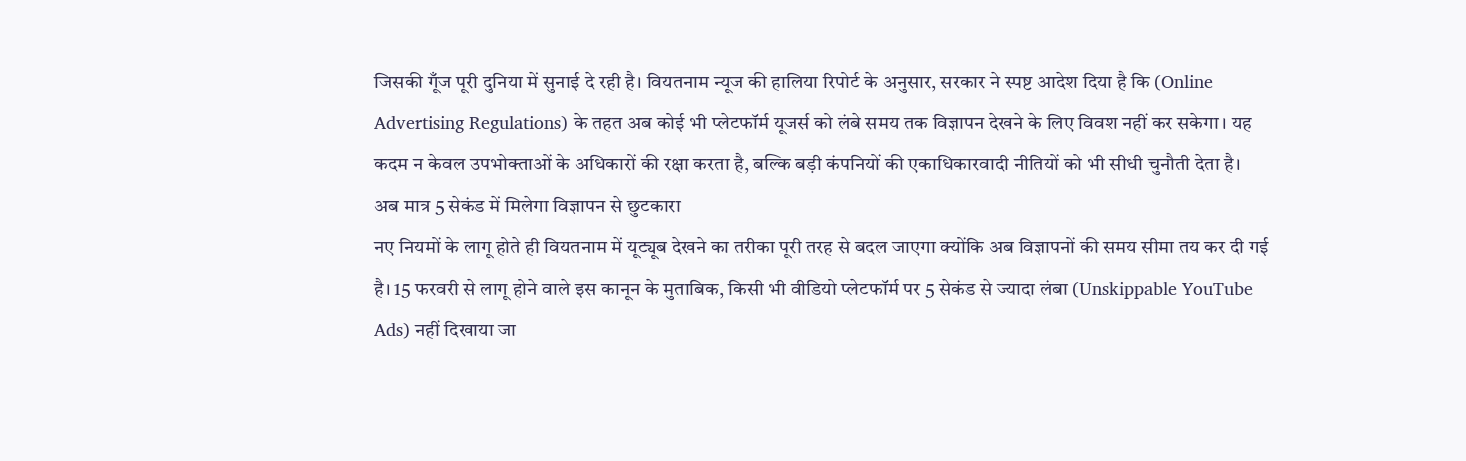जिसकी गूँज पूरी दुनिया में सुनाई दे रही है। वियतनाम न्यूज की हालिया रिपोर्ट के अनुसार, सरकार ने स्पष्ट आदेश दिया है कि (Online Advertising Regulations) के तहत अब कोई भी प्लेटफॉर्म यूजर्स को लंबे समय तक विज्ञापन देखने के लिए विवश नहीं कर सकेगा। यह कदम न केवल उपभोक्ताओं के अधिकारों की रक्षा करता है, बल्कि बड़ी कंपनियों की एकाधिकारवादी नीतियों को भी सीधी चुनौती देता है।
अब मात्र 5 सेकंड में मिलेगा विज्ञापन से छुटकारा
नए नियमों के लागू होते ही वियतनाम में यूट्यूब देखने का तरीका पूरी तरह से बदल जाएगा क्योंकि अब विज्ञापनों की समय सीमा तय कर दी गई है। 15 फरवरी से लागू होने वाले इस कानून के मुताबिक, किसी भी वीडियो प्लेटफॉर्म पर 5 सेकंड से ज्यादा लंबा (Unskippable YouTube Ads) नहीं दिखाया जा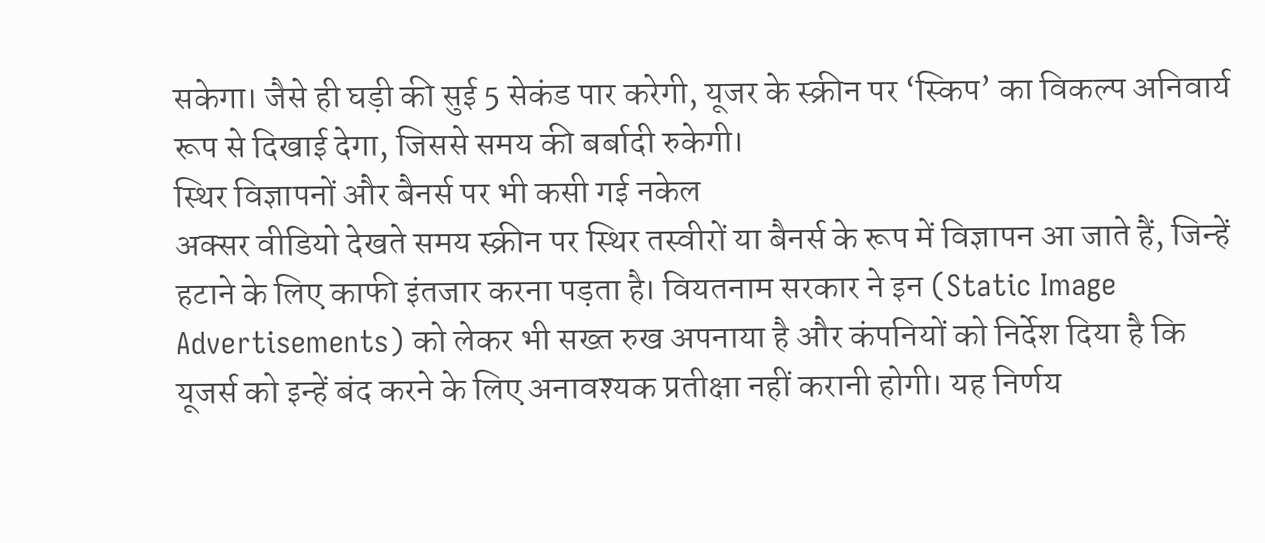सकेगा। जैसे ही घड़ी की सुई 5 सेकंड पार करेगी, यूजर के स्क्रीन पर ‘स्किप’ का विकल्प अनिवार्य रूप से दिखाई देगा, जिससे समय की बर्बादी रुकेगी।
स्थिर विज्ञापनों और बैनर्स पर भी कसी गई नकेल
अक्सर वीडियो देखते समय स्क्रीन पर स्थिर तस्वीरों या बैनर्स के रूप में विज्ञापन आ जाते हैं, जिन्हें हटाने के लिए काफी इंतजार करना पड़ता है। वियतनाम सरकार ने इन (Static Image Advertisements) को लेकर भी सख्त रुख अपनाया है और कंपनियों को निर्देश दिया है कि यूजर्स को इन्हें बंद करने के लिए अनावश्यक प्रतीक्षा नहीं करानी होगी। यह निर्णय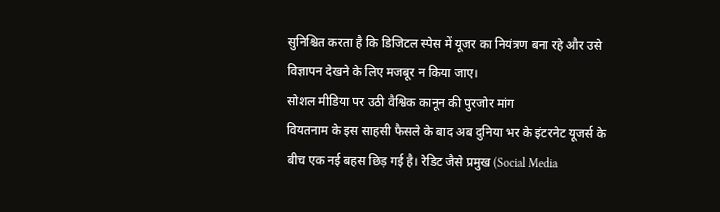सुनिश्चित करता है कि डिजिटल स्पेस में यूजर का नियंत्रण बना रहे और उसे विज्ञापन देखने के लिए मजबूर न किया जाए।
सोशल मीडिया पर उठी वैश्विक कानून की पुरजोर मांग
वियतनाम के इस साहसी फैसले के बाद अब दुनिया भर के इंटरनेट यूजर्स के बीच एक नई बहस छिड़ गई है। रेडिट जैसे प्रमुख (Social Media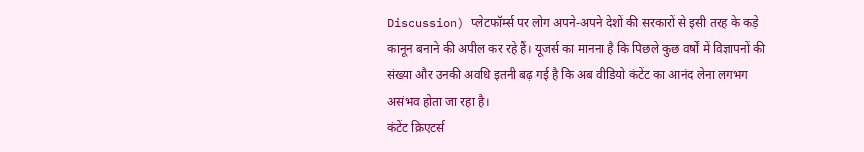Discussion) प्लेटफॉर्म्स पर लोग अपने-अपने देशों की सरकारों से इसी तरह के कड़े कानून बनाने की अपील कर रहे हैं। यूजर्स का मानना है कि पिछले कुछ वर्षों में विज्ञापनों की संख्या और उनकी अवधि इतनी बढ़ गई है कि अब वीडियो कंटेंट का आनंद लेना लगभग असंभव होता जा रहा है।
कंटेंट क्रिएटर्स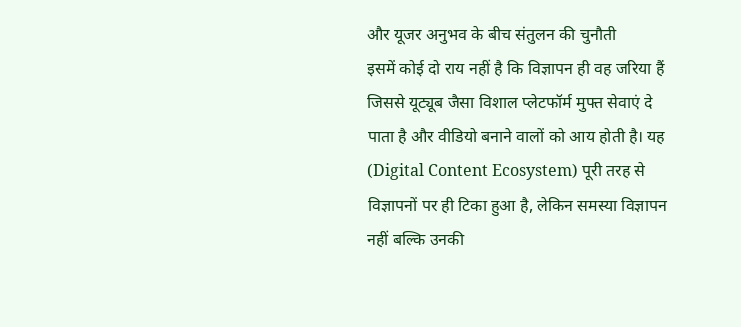और यूजर अनुभव के बीच संतुलन की चुनौती
इसमें कोई दो राय नहीं है कि विज्ञापन ही वह जरिया हैं जिससे यूट्यूब जैसा विशाल प्लेटफॉर्म मुफ्त सेवाएं दे पाता है और वीडियो बनाने वालों को आय होती है। यह (Digital Content Ecosystem) पूरी तरह से विज्ञापनों पर ही टिका हुआ है, लेकिन समस्या विज्ञापन नहीं बल्कि उनकी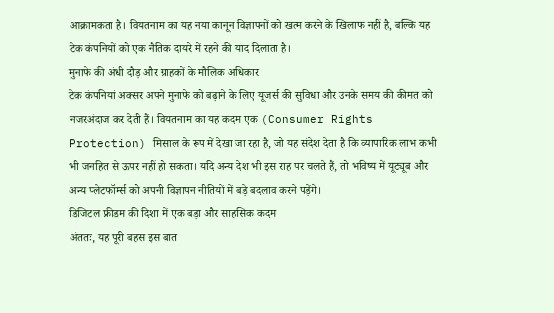आक्रामकता है। वियतनाम का यह नया कानून विज्ञापनों को खत्म करने के खिलाफ नहीं है, बल्कि यह टेक कंपनियों को एक नैतिक दायरे में रहने की याद दिलाता है।
मुनाफे की अंधी दौड़ और ग्राहकों के मौलिक अधिकार
टेक कंपनियां अक्सर अपने मुनाफे को बढ़ाने के लिए यूजर्स की सुविधा और उनके समय की कीमत को नजरअंदाज कर देती हैं। वियतनाम का यह कदम एक (Consumer Rights Protection) मिसाल के रूप में देखा जा रहा है, जो यह संदेश देता है कि व्यापारिक लाभ कभी भी जनहित से ऊपर नहीं हो सकता। यदि अन्य देश भी इस राह पर चलते हैं, तो भविष्य में यूट्यूब और अन्य प्लेटफॉर्म्स को अपनी विज्ञापन नीतियों में बड़े बदलाव करने पड़ेंगे।
डिजिटल फ्रीडम की दिशा में एक बड़ा और साहसिक कदम
अंततः, यह पूरी बहस इस बात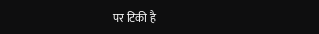पर टिकी है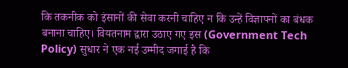कि तकनीक को इंसानों की सेवा करनी चाहिए न कि उन्हें विज्ञापनों का बंधक बनाना चाहिए। वियतनाम द्वारा उठाए गए इस (Government Tech Policy) सुधार ने एक नई उम्मीद जगाई है कि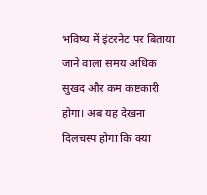भविष्य में इंटरनेट पर बिताया जाने वाला समय अधिक सुखद और कम कष्टकारी होगा। अब यह देखना दिलचस्प होगा कि क्या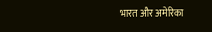भारत और अमेरिका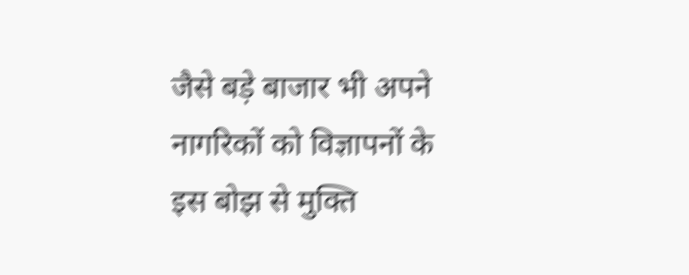जैसे बड़े बाजार भी अपने नागरिकों को विज्ञापनों के इस बोझ से मुक्ति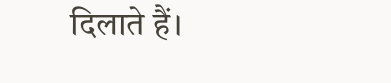दिलाते हैं।